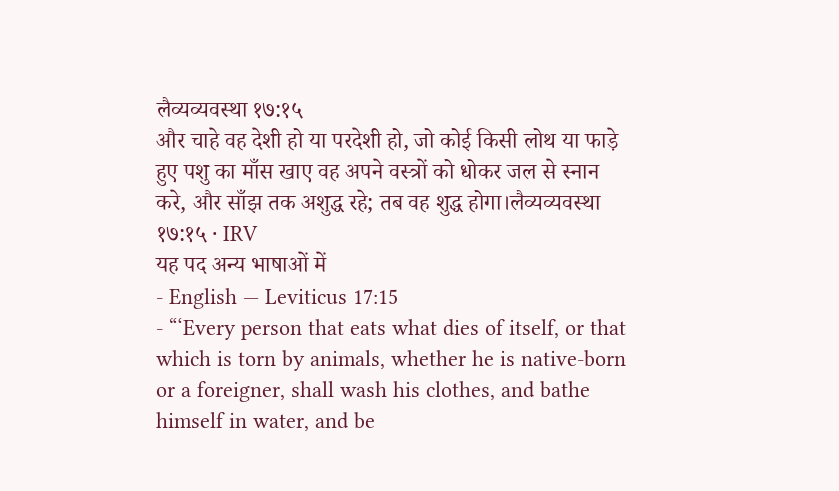लैव्यव्यवस्था १७:१५
और चाहे वह देशी हो या परदेशी हो, जो कोई किसी लोथ या फाड़े हुए पशु का माँस खाए वह अपने वस्त्रों को धोकर जल से स्नान करे, और साँझ तक अशुद्ध रहे; तब वह शुद्ध होगा।लैव्यव्यवस्था १७:१५ · IRV
यह पद अन्य भाषाओं में
- English — Leviticus 17:15
- “‘Every person that eats what dies of itself, or that which is torn by animals, whether he is native-born or a foreigner, shall wash his clothes, and bathe himself in water, and be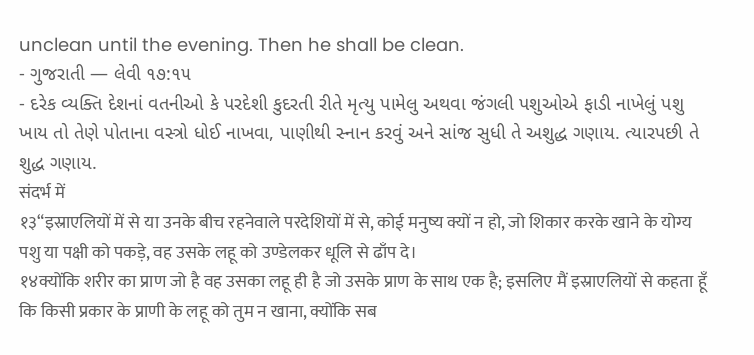unclean until the evening. Then he shall be clean.
- ગુજરાતી — લેવી ૧૭:૧૫
- દરેક વ્યક્તિ દેશનાં વતનીઓ કે પરદેશી કુદરતી રીતે મૃત્યુ પામેલુ અથવા જંગલી પશુઓએ ફાડી નાખેલું પશુ ખાય તો તેણે પોતાના વસ્ત્રો ધોઈ નાખવા, પાણીથી સ્નાન કરવું અને સાંજ સુધી તે અશુદ્ધ ગણાય. ત્યારપછી તે શુદ્ધ ગણાય.
संदर्भ में
१३“इस्राएलियों में से या उनके बीच रहनेवाले परदेशियों में से, कोई मनुष्य क्यों न हो, जो शिकार करके खाने के योग्य पशु या पक्षी को पकड़े, वह उसके लहू को उण्डेलकर धूलि से ढाँप दे।
१४क्योंकि शरीर का प्राण जो है वह उसका लहू ही है जो उसके प्राण के साथ एक है; इसलिए मैं इस्राएलियों से कहता हूँ कि किसी प्रकार के प्राणी के लहू को तुम न खाना, क्योंकि सब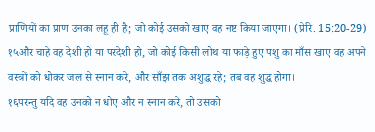प्राणियों का प्राण उनका लहू ही है; जो कोई उसको खाए वह नष्ट किया जाएगा। (प्रेरि. 15:20-29)
१५और चाहे वह देशी हो या परदेशी हो, जो कोई किसी लोथ या फाड़े हुए पशु का माँस खाए वह अपने वस्त्रों को धोकर जल से स्नान करे, और साँझ तक अशुद्ध रहे; तब वह शुद्ध होगा।
१६परन्तु यदि वह उनको न धोए और न स्नान करे, तो उसको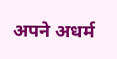अपने अधर्म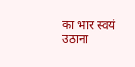का भार स्वयं उठाना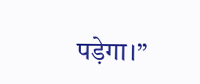पड़ेगा।”